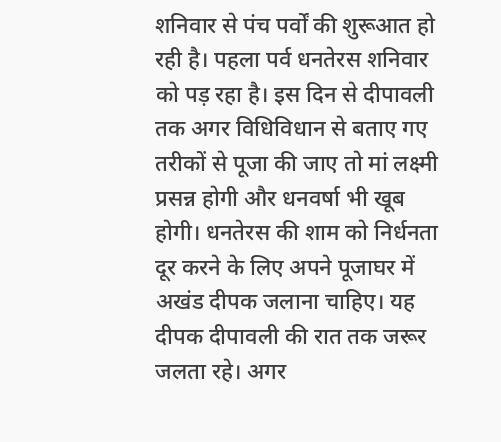शनिवार से पंच पर्वों की शुरूआत हो रही है। पहला पर्व धनतेरस शनिवार को पड़ रहा है। इस दिन से दीपावली तक अगर विधिविधान से बताए गए तरीकों से पूजा की जाए तो मां लक्ष्मी प्रसन्न होगी और धनवर्षा भी खूब होगी। धनतेरस की शाम को निर्धनता दूर करने के लिए अपने पूजाघर में अखंड दीपक जलाना चाहिए। यह दीपक दीपावली की रात तक जरूर जलता रहे। अगर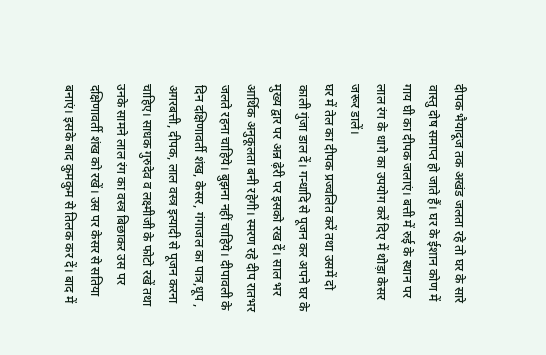दीपक भैयादूज तक अखंड जलता रहे तो घर के सारे वास्तु दोष समाप्त हो जाते हैं। घर के ईशान कोण में गाय घी का दीपक जलाएं। बत्ती में रुई के स्थान पर लाल रंग के धागे का उपयोग करें दिए में थोड़ा केसर जरूर डालें।
घर में तेल का दीपक प्रज्वलित करें तथा उसमें दो काली गुंजा डाल दें। गन्धादि से पूजन कर अपने घर के मुख्य द्वार पर अन्न ढ़ेरी पर इसको रख दें। साल भर आर्थिक अनुकूलता बनी रहेगी। स्मरण रहे दीप रातभर जलते रहना चाहिये। बुझना नहीं चाहिये। दीपावली के दिन दक्षिणावर्ती शंख, केसर, गंगाजल का पात्र,धूप , अगरबत्ती, दीपक, लाल वस्त्र इत्यादी से पूजन करना चाहिए। साधक गुरुदेव व लक्ष्मीजी के फोटो रखें तथा उनके सामने लाल रंग का वस्त्र बिछाकर उस पर दक्षिणावर्ती शंख को रखें। उस पर केसर से सतिया बनाएं। इसके बाद कुमकुम से तिलक कर दें। बाद में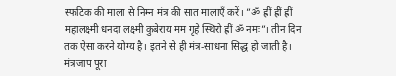स्फटिक की माला से निम्न मंत्र की सात मालाएँ करें। ”ॐ ह्रीं ह्रीं ह्रीं महालक्ष्मी धनदा लक्ष्मी कुबेराय मम गृहे स्थिरो ह्रीं ॐ नमः”। तीन दिन तक ऐसा करने योग्य है। इतने से ही मंत्र-साधना सिद्ध हो जाती है। मंत्रजाप पूरा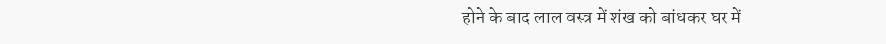होने के बाद लाल वस्त्र में शंख को बांधकर घर में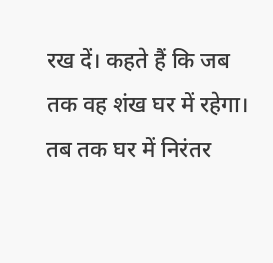रख दें। कहते हैं कि जब तक वह शंख घर में रहेगा। तब तक घर में निरंतर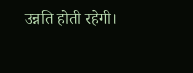उन्नति होती रहेगी।